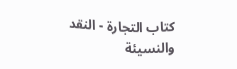كتاب التجارة - النقد والنسيئة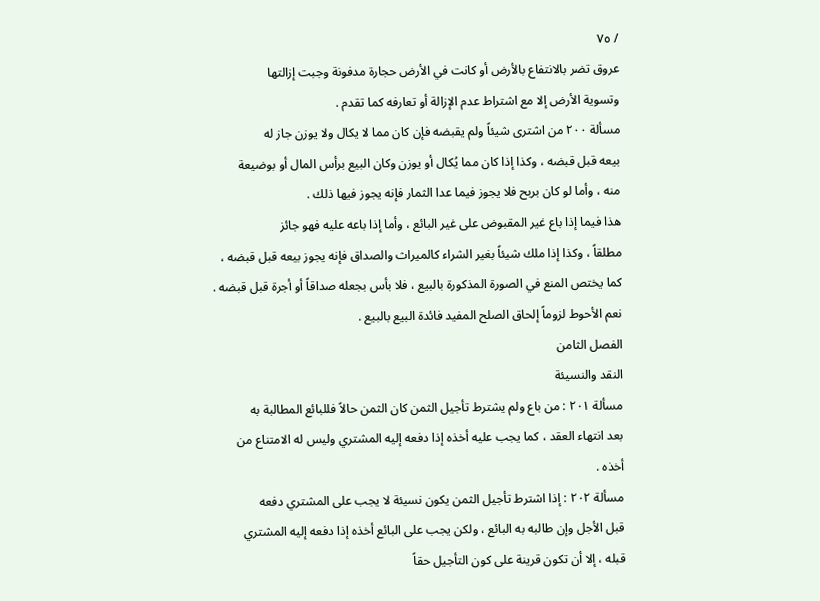/ ٧٥
عروق تضر بالانتفاع بالأرض أو كانت في الأرض حجارة مدفونة وجبت إزالتها
وتسوية الأرض إلا مع اشتراط عدم الإزالة أو تعارفه كما تقدم .
مسألة ٢٠٠ من اشترى شيئاً ولم يقبضه فإن كان مما لا يكال ولا يوزن جاز له
بيعه قبل قبضه ، وكذا إذا كان مما يُكال أو يوزن وكان البيع برأس المال أو بوضيعة
منه ، وأما لو كان بربح فلا يجوز فيما عدا الثمار فإنه يجوز فيها ذلك .
هذا فيما إذا باع غير المقبوض على غير البائع ، وأما إذا باعه عليه فهو جائز
مطلقاً ، وكذا إذا ملك شيئاً بغير الشراء كالميراث والصداق فإنه يجوز بيعه قبل قبضه ،
كما يختص المنع في الصورة المذكورة بالبيع ، فلا بأس بجعله صداقاً أو أجرة قبل قبضه .
نعم الأحوط لزوماً إلحاق الصلح المفيد فائدة البيع بالبيع .
الفصل الثامن
النقد والنسيئة
مسألة ٢٠١ : من باع ولم يشترط تأجيل الثمن كان الثمن حالاً فللبائع المطالبة به
بعد انتهاء العقد ، كما يجب عليه أخذه إذا دفعه إليه المشتري وليس له الامتناع من
أخذه .
مسألة ٢٠٢ : إذا اشترط تأجيل الثمن يكون نسيئة لا يجب على المشتري دفعه
قبل الأجل وإن طالبه به البائع ، ولكن يجب على البائع أخذه إذا دفعه إليه المشتري
قبله ، إلا أن تكون قرينة على كون التأجيل حقاً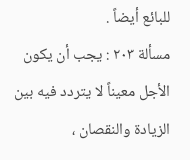للبائع أيضاً .
مسألة ٢٠٣ : يجب أن يكون الأجل معيناً لا يتردد فيه بين الزيادة والنقصان ،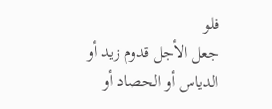فلو
جعل الأجل قدوم زيد أو الدياس أو الحصاد أو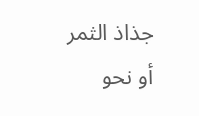جذاذ الثمر أو نحو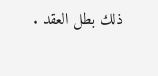ذلك بطل العقد .